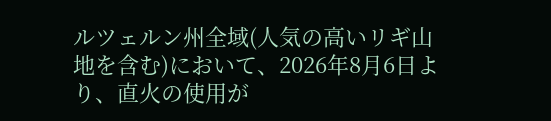ルツェルン州全域(人気の高いリギ山地を含む)において、2026年8月6日より、直火の使用が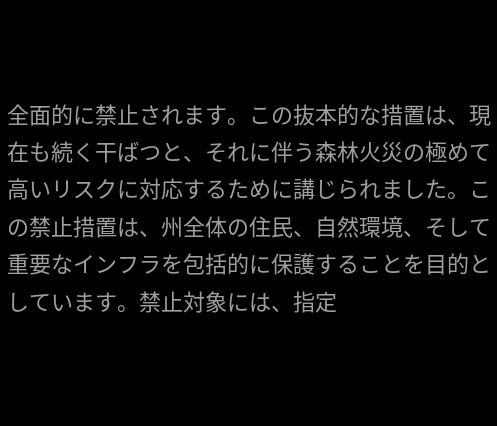全面的に禁止されます。この抜本的な措置は、現在も続く干ばつと、それに伴う森林火災の極めて高いリスクに対応するために講じられました。この禁止措置は、州全体の住民、自然環境、そして重要なインフラを包括的に保護することを目的としています。禁止対象には、指定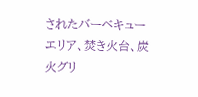されたバーベキューエリア、焚き火台、炭火グリ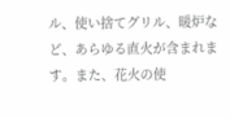ル、使い捨てグリル、暖炉など、あらゆる直火が含まれます。また、花火の使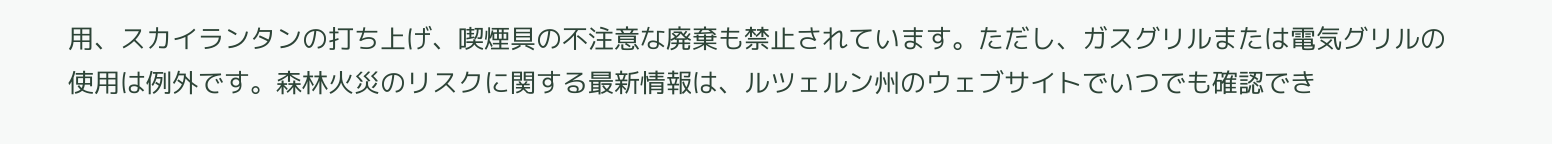用、スカイランタンの打ち上げ、喫煙具の不注意な廃棄も禁止されています。ただし、ガスグリルまたは電気グリルの使用は例外です。森林火災のリスクに関する最新情報は、ルツェルン州のウェブサイトでいつでも確認でき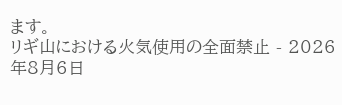ます。
リギ山における火気使用の全面禁止 - 2026年8月6日